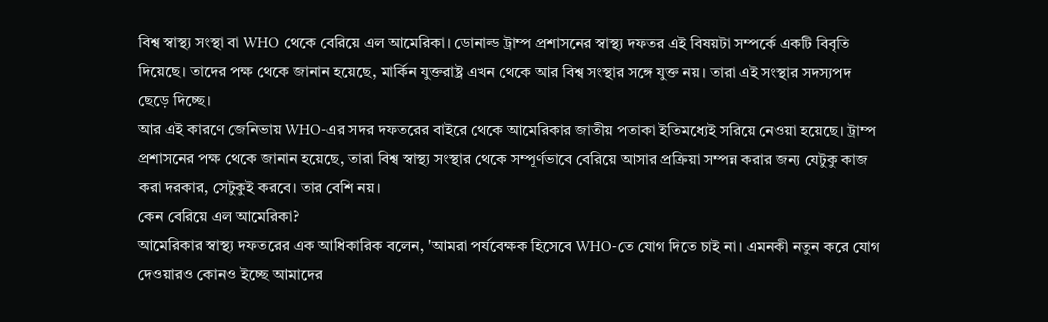বিশ্ব স্বাস্থ্য সংস্থা বা WHO থেকে বেরিয়ে এল আমেরিকা। ডোনাল্ড ট্রাম্প প্রশাসনের স্বাস্থ্য দফতর এই বিষয়টা সম্পর্কে একটি বিবৃতি দিয়েছে। তাদের পক্ষ থেকে জানান হয়েছে, মার্কিন যুক্তরাষ্ট্র এখন থেকে আর বিশ্ব সংস্থার সঙ্গে যুক্ত নয়। তারা এই সংস্থার সদস্যপদ ছেড়ে দিচ্ছে।
আর এই কারণে জেনিভায় WHO-এর সদর দফতরের বাইরে থেকে আমেরিকার জাতীয় পতাকা ইতিমধ্যেই সরিয়ে নেওয়া হয়েছে। ট্রাম্প প্রশাসনের পক্ষ থেকে জানান হয়েছে, তারা বিশ্ব স্বাস্থ্য সংস্থার থেকে সম্পূর্ণভাবে বেরিয়ে আসার প্রক্রিয়া সম্পন্ন করার জন্য যেটুকু কাজ করা দরকার, সেটুকুই করবে। তার বেশি নয়।
কেন বেরিয়ে এল আমেরিকা?
আমেরিকার স্বাস্থ্য দফতরের এক আধিকারিক বলেন, 'আমরা পর্যবেক্ষক হিসেবে WHO-তে যোগ দিতে চাই না। এমনকী নতুন করে যোগ দেওয়ারও কোনও ইচ্ছে আমাদের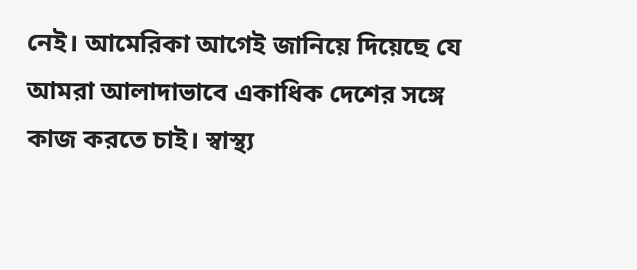নেই। আমেরিকা আগেই জানিয়ে দিয়েছে যে আমরা আলাদাভাবে একাধিক দেশের সঙ্গে কাজ করতে চাই। স্বাস্থ্য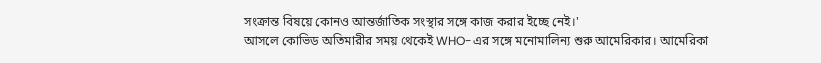সংক্রান্ত বিষয়ে কোনও আন্তর্জাতিক সংস্থার সঙ্গে কাজ করার ইচ্ছে নেই।'
আসলে কোভিড অতিমারীর সময় থেকেই WHO-এর সঙ্গে মনোমালিন্য শুরু আমেরিকার। আমেরিকা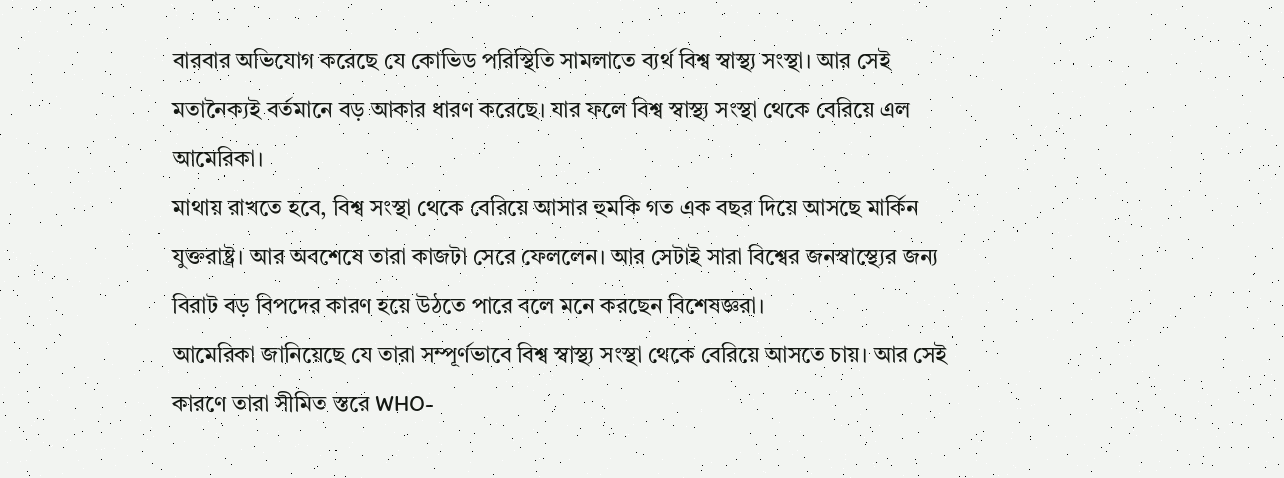বারবার অভিযোগ করেছে যে কোভিড পরিস্থিতি সামলাতে ব্যর্থ বিশ্ব স্বাস্থ্য সংস্থা। আর সেই মতানৈক্যই বর্তমানে বড় আকার ধারণ করেছে। যার ফলে বিশ্ব স্বাস্থ্য সংস্থা থেকে বেরিয়ে এল আমেরিকা।
মাথায় রাখতে হবে, বিশ্ব সংস্থা থেকে বেরিয়ে আসার হুমকি গত এক বছর দিয়ে আসছে মার্কিন যুক্তরাষ্ট্র। আর অবশেষে তারা কাজটা সেরে ফেললেন। আর সেটাই সারা বিশ্বের জনস্বাস্থ্যের জন্য বিরাট বড় বিপদের কারণ হয়ে উঠতে পারে বলে মনে করছেন বিশেষজ্ঞরা।
আমেরিকা জানিয়েছে যে তারা সম্পূর্ণভাবে বিশ্ব স্বাস্থ্য সংস্থা থেকে বেরিয়ে আসতে চায়। আর সেই কারণে তারা সীমিত স্তরে WHO-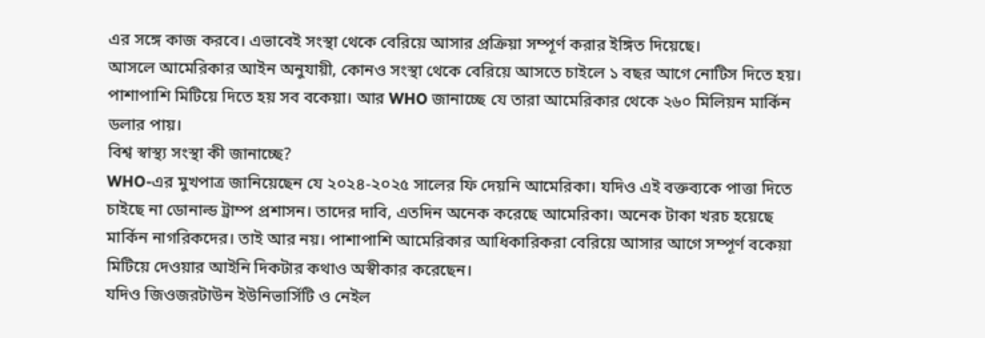এর সঙ্গে কাজ করবে। এভাবেই সংস্থা থেকে বেরিয়ে আসার প্রক্রিয়া সম্পূর্ণ করার ইঙ্গিত দিয়েছে।
আসলে আমেরিকার আইন অনুযায়ী, কোনও সংস্থা থেকে বেরিয়ে আসতে চাইলে ১ বছর আগে নোটিস দিতে হয়। পাশাপাশি মিটিয়ে দিতে হয় সব বকেয়া। আর WHO জানাচ্ছে যে তারা আমেরিকার থেকে ২৬০ মিলিয়ন মার্কিন ডলার পায়।
বিশ্ব স্বাস্থ্য সংস্থা কী জানাচ্ছে?
WHO-এর মুখপাত্র জানিয়েছেন যে ২০২৪-২০২৫ সালের ফি দেয়নি আমেরিকা। যদিও এই বক্তব্যকে পাত্তা দিতে চাইছে না ডোনাল্ড ট্রাম্প প্রশাসন। তাদের দাবি, এতদিন অনেক করেছে আমেরিকা। অনেক টাকা খরচ হয়েছে মার্কিন নাগরিকদের। তাই আর নয়। পাশাপাশি আমেরিকার আধিকারিকরা বেরিয়ে আসার আগে সম্পূর্ণ বকেয়া মিটিয়ে দেওয়ার আইনি দিকটার কথাও অস্বীকার করেছেন।
যদিও জিওজরটাউন ইউনিভার্সিটি ও নেইল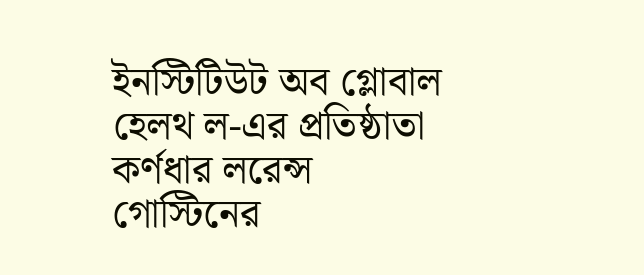ইনস্টিটিউট অব গ্লোবাল হেলথ ল-এর প্রতিষ্ঠাতা কর্ণধার লরেন্স গোস্টিনের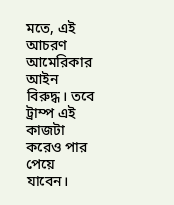মতে, এই আচরণ আমেরিকার আইন বিরুদ্ধ। তবে ট্রাম্প এই কাজটা করেও পার পেয়ে যাবেন।